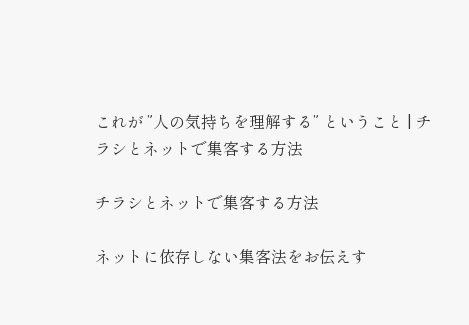これが ”人の気持ちを理解する” ということ | チラシとネットで集客する方法

チラシとネットで集客する方法

ネットに依存しない集客法をお伝えす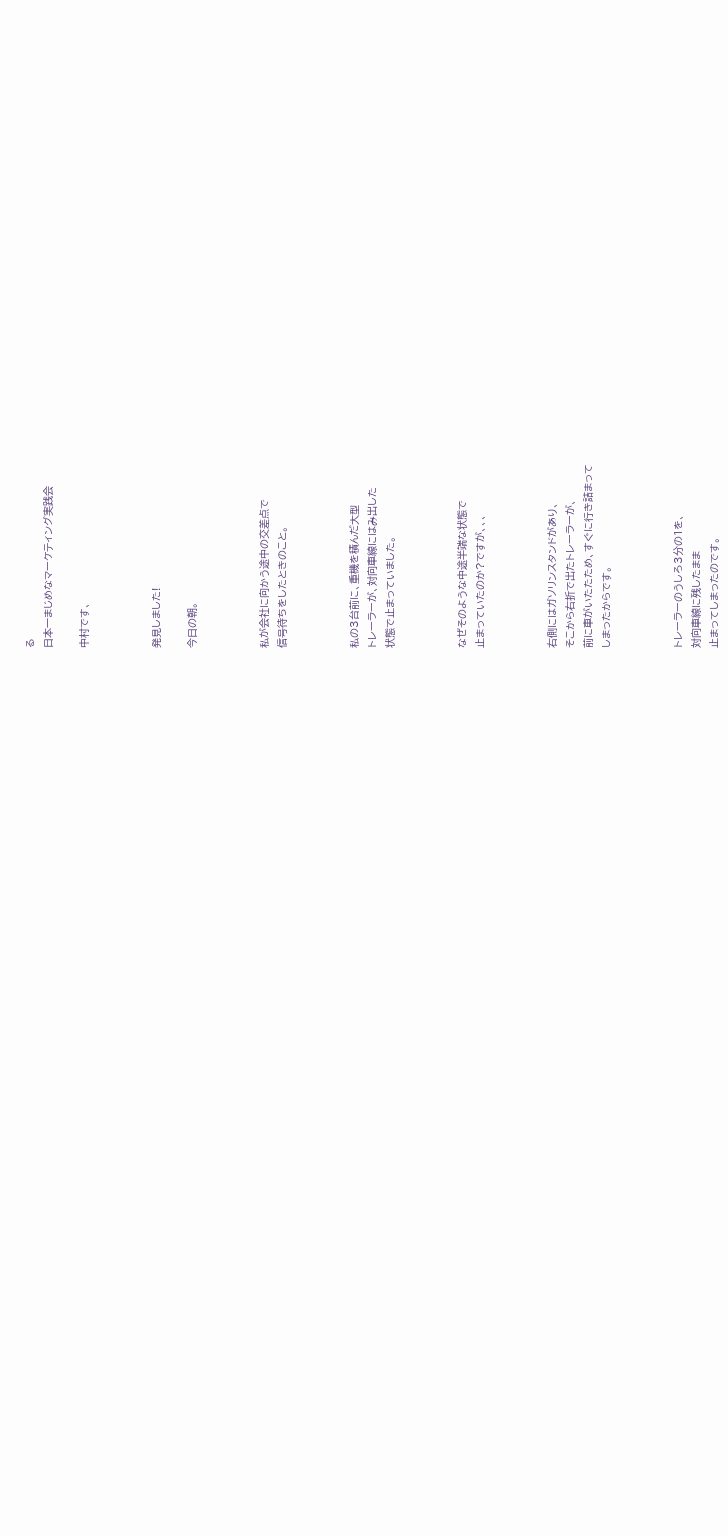る
日本一まじめなマーケティング実践会

中村です、



発見しました!

今日の朝。



私が会社に向かう途中の交差点で
信号待ちをしたときのこと。



私の3台前に、重機を積んだ大型
トレーラーが、対向車線にはみ出した
状態で止まっていました。



なぜそのような中途半端な状態で
止まっていたのか?ですが、、、



右側にはガソリンスタンドがあり、
そこから右折で出たトレーラーが、
前に車がいたたため、すぐに行き詰まって
しまったからです。



トレーラーのうしろ3分の1を、
対向車線に残したまま
止まってしまったのです。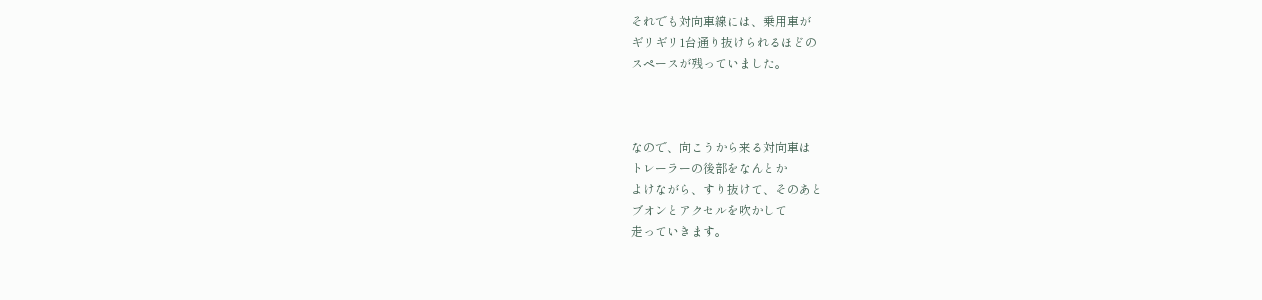それでも対向車線には、乗用車が
ギリギリ1台通り抜けられるほどの
スペースが残っていました。



なので、向こうから来る対向車は
トレーラーの後部をなんとか
よけながら、すり抜けて、そのあと
ブオンとアクセルを吹かして
走っていきます。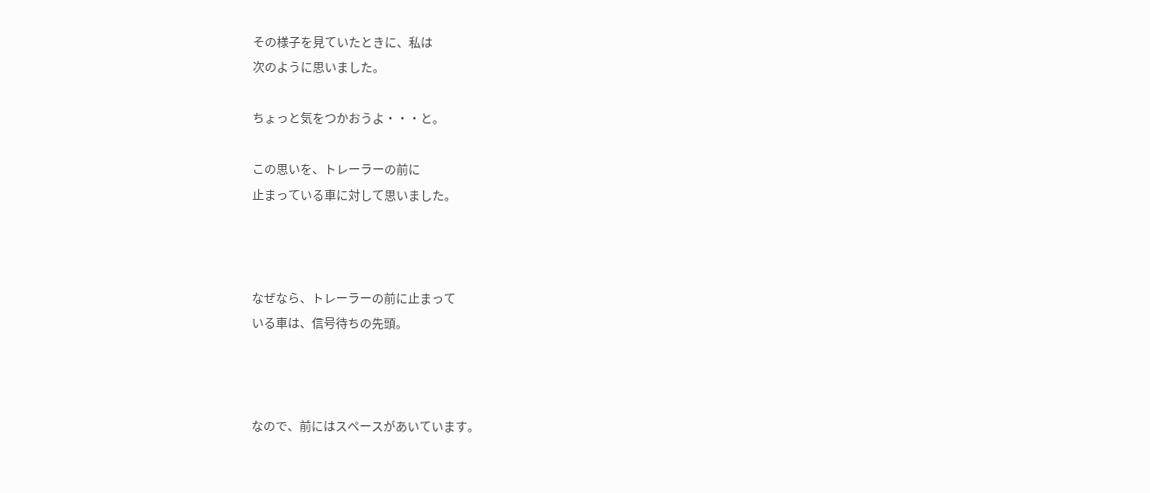その様子を見ていたときに、私は
次のように思いました。

ちょっと気をつかおうよ・・・と。

この思いを、トレーラーの前に
止まっている車に対して思いました。



なぜなら、トレーラーの前に止まって
いる車は、信号待ちの先頭。



なので、前にはスペースがあいています。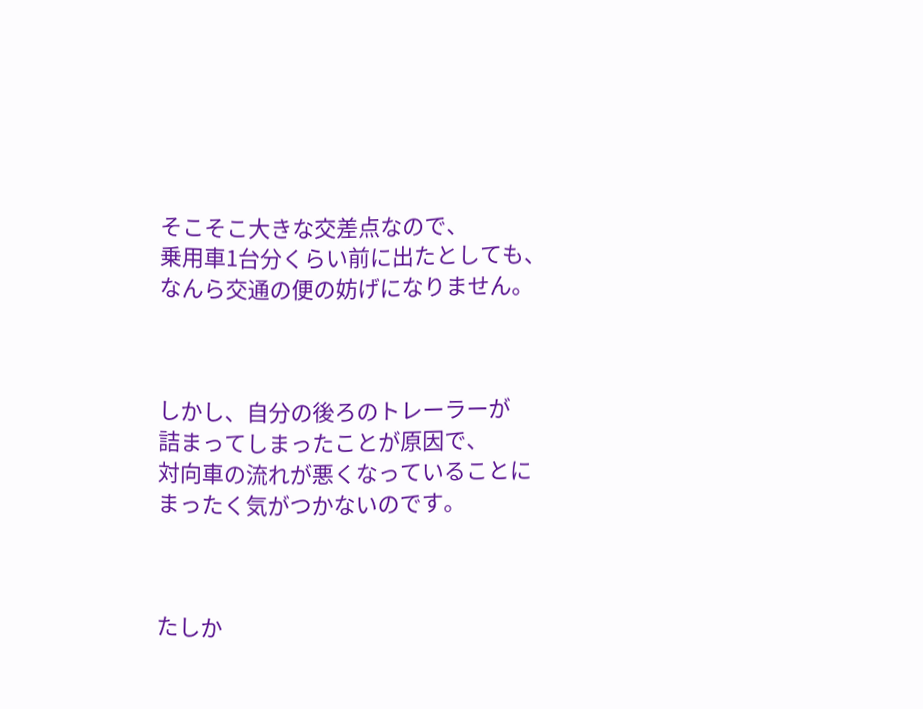そこそこ大きな交差点なので、
乗用車1台分くらい前に出たとしても、
なんら交通の便の妨げになりません。



しかし、自分の後ろのトレーラーが
詰まってしまったことが原因で、
対向車の流れが悪くなっていることに
まったく気がつかないのです。



たしか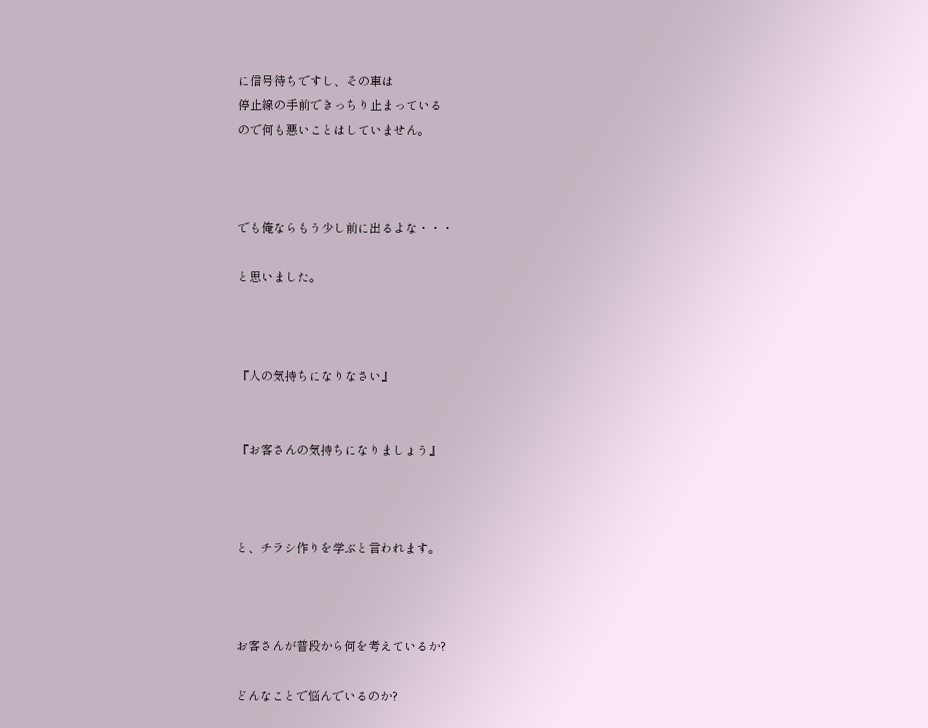に信号待ちですし、その車は
停止線の手前できっちり止まっている
ので何も悪いことはしていません。



でも俺ならもう少し前に出るよな・・・

と思いました。



『人の気持ちになりなさい』


『お客さんの気持ちになりましょう』



と、チラシ作りを学ぶと言われます。



お客さんが普段から何を考えているか?

どんなことで悩んでいるのか?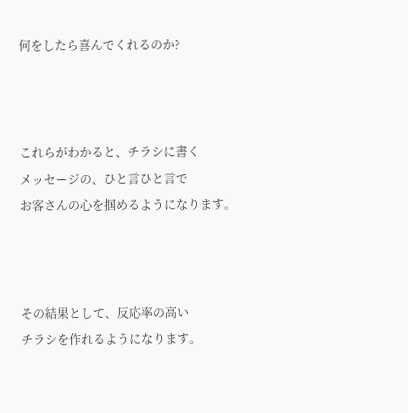何をしたら喜んでくれるのか?



これらがわかると、チラシに書く
メッセージの、ひと言ひと言で
お客さんの心を掴めるようになります。



その結果として、反応率の高い
チラシを作れるようになります。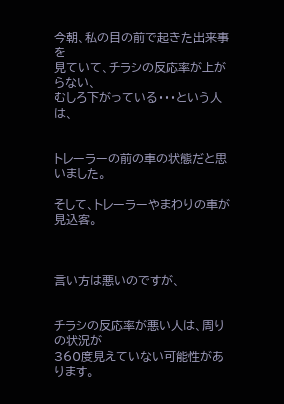今朝、私の目の前で起きた出来事を
見ていて、チラシの反応率が上がらない、
むしろ下がっている・・・という人は、


トレーラーの前の車の状態だと思いました。

そして、トレーラーやまわりの車が見込客。



言い方は悪いのですが、


チラシの反応率が悪い人は、周りの状況が
360度見えていない可能性があります。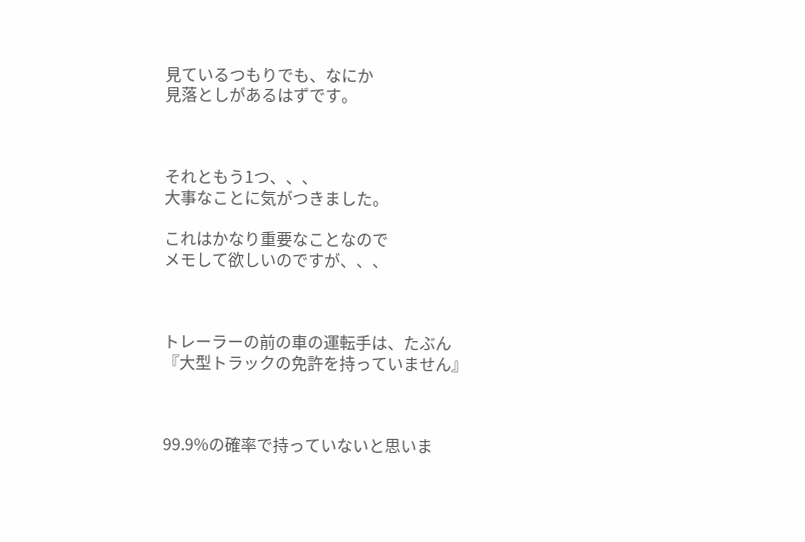見ているつもりでも、なにか
見落としがあるはずです。



それともう1つ、、、
大事なことに気がつきました。

これはかなり重要なことなので
メモして欲しいのですが、、、



トレーラーの前の車の運転手は、たぶん
『大型トラックの免許を持っていません』



99.9%の確率で持っていないと思いま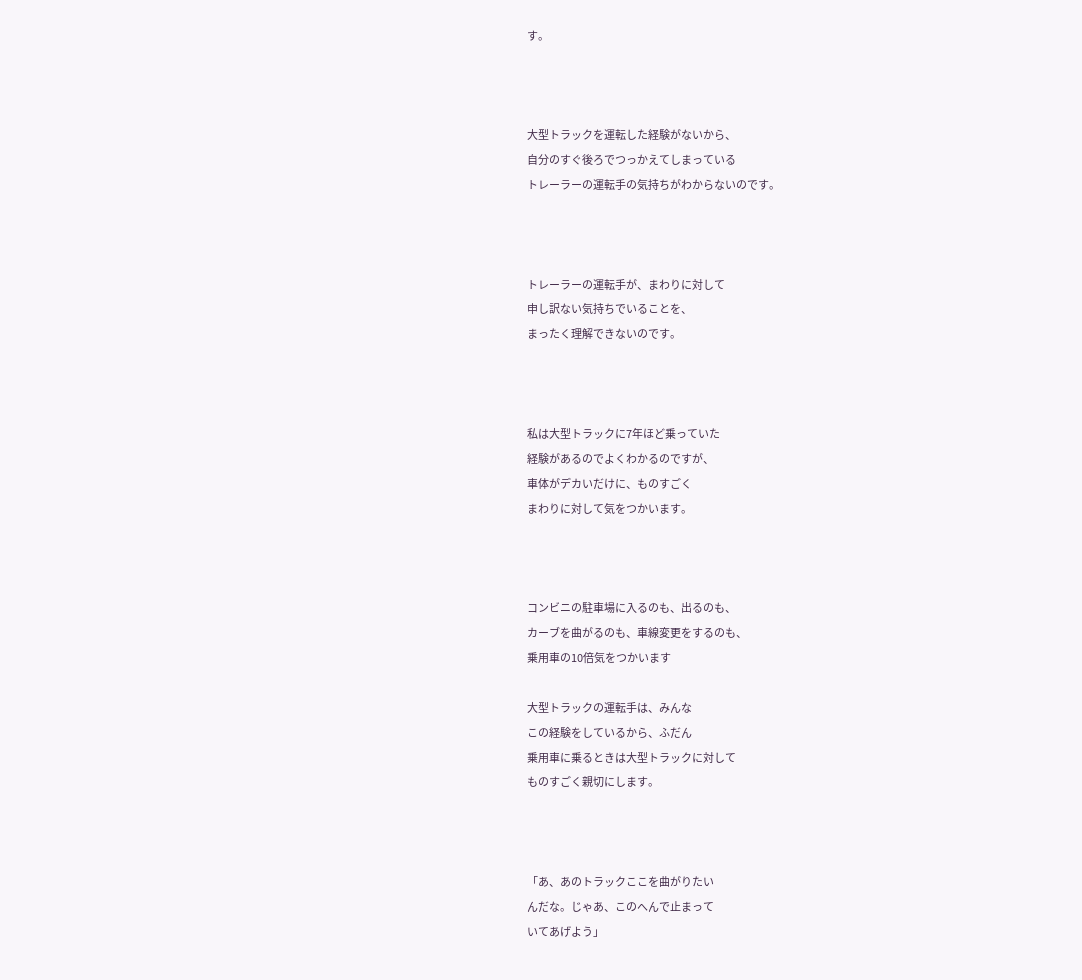す。



大型トラックを運転した経験がないから、
自分のすぐ後ろでつっかえてしまっている
トレーラーの運転手の気持ちがわからないのです。



トレーラーの運転手が、まわりに対して
申し訳ない気持ちでいることを、
まったく理解できないのです。



私は大型トラックに7年ほど乗っていた
経験があるのでよくわかるのですが、
車体がデカいだけに、ものすごく
まわりに対して気をつかいます。



コンビニの駐車場に入るのも、出るのも、
カーブを曲がるのも、車線変更をするのも、
乗用車の10倍気をつかいます

大型トラックの運転手は、みんな
この経験をしているから、ふだん
乗用車に乗るときは大型トラックに対して
ものすごく親切にします。



「あ、あのトラックここを曲がりたい
んだな。じゃあ、このへんで止まって
いてあげよう」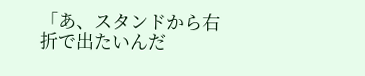「あ、スタンドから右折で出たいんだ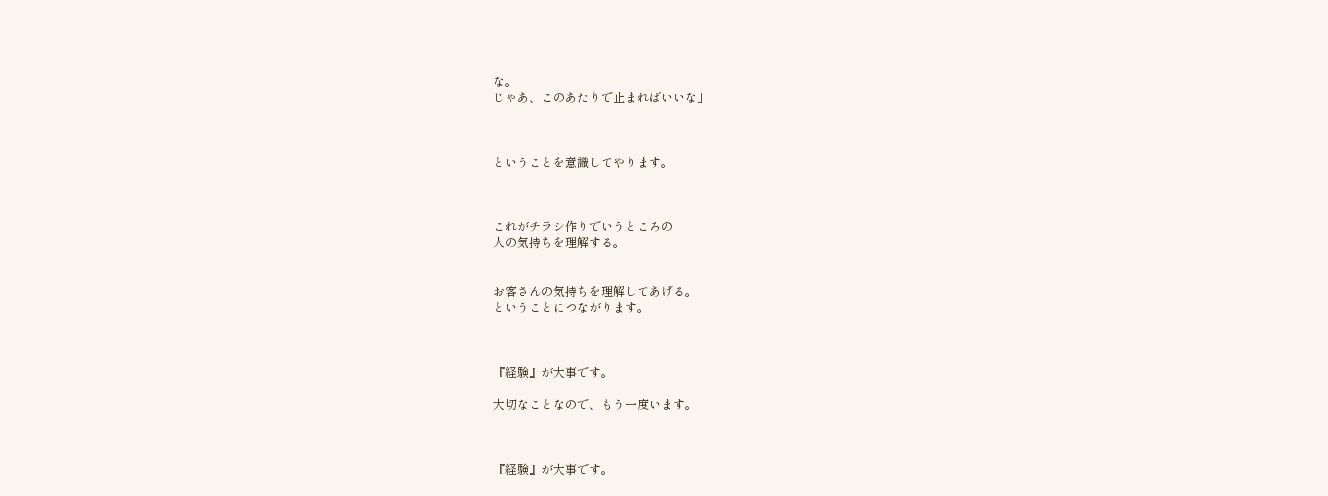な。
じゃあ、このあたりで止まればいいな」



ということを意識してやります。



これがチラシ作りでいうところの
人の気持ちを理解する。


お客さんの気持ちを理解してあげる。
ということにつながります。



『経験』が大事です。

大切なことなので、もう一度います。



『経験』が大事です。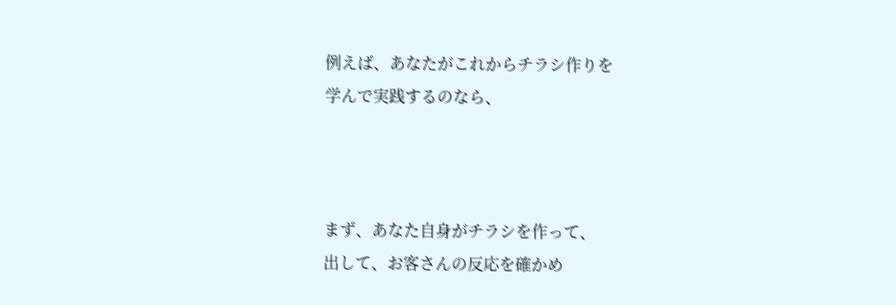例えば、あなたがこれからチラシ作りを
学んで実践するのなら、



まず、あなた自身がチラシを作って、
出して、お客さんの反応を確かめ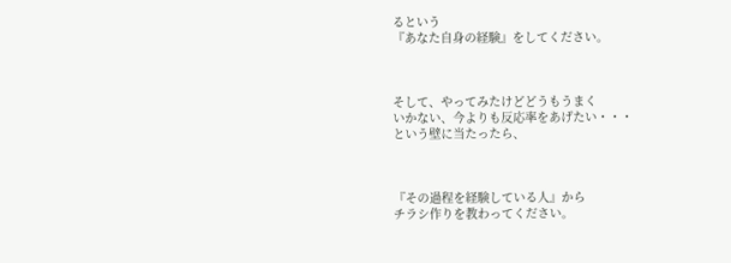るという
『あなた自身の経験』をしてください。



そして、やってみたけどどうもうまく
いかない、今よりも反応率をあげたい・・・
という壁に当たったら、



『その過程を経験している人』から
チラシ作りを教わってください。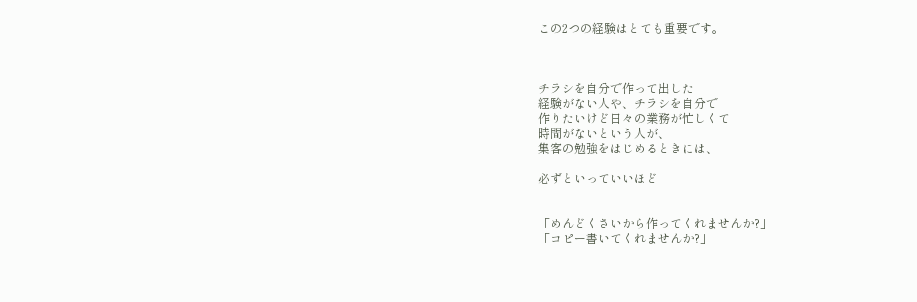この2つの経験はとても重要です。



チラシを自分で作って出した
経験がない人や、チラシを自分で
作りたいけど日々の業務が忙しくて
時間がないという人が、
集客の勉強をはじめるときには、

必ずといっていいほど


「めんどくさいから作ってくれませんか?」
「コピー書いてくれませんか?」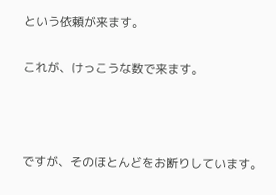という依頼が来ます。

これが、けっこうな数で来ます。



ですが、そのほとんどをお断りしています。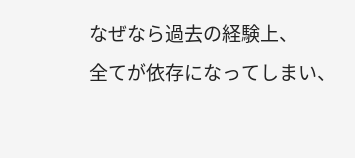なぜなら過去の経験上、
全てが依存になってしまい、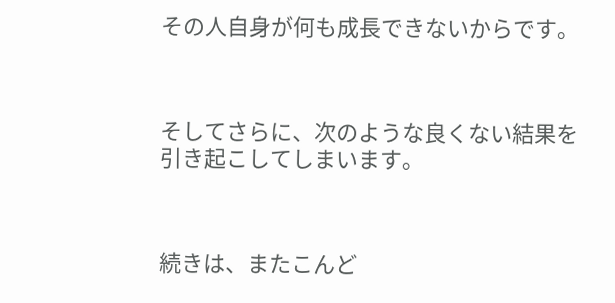その人自身が何も成長できないからです。



そしてさらに、次のような良くない結果を
引き起こしてしまいます。



続きは、またこんど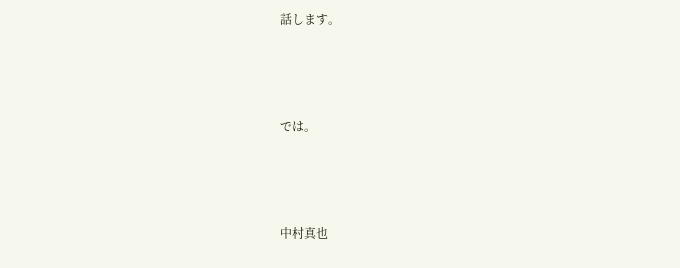話します。



では。



中村真也